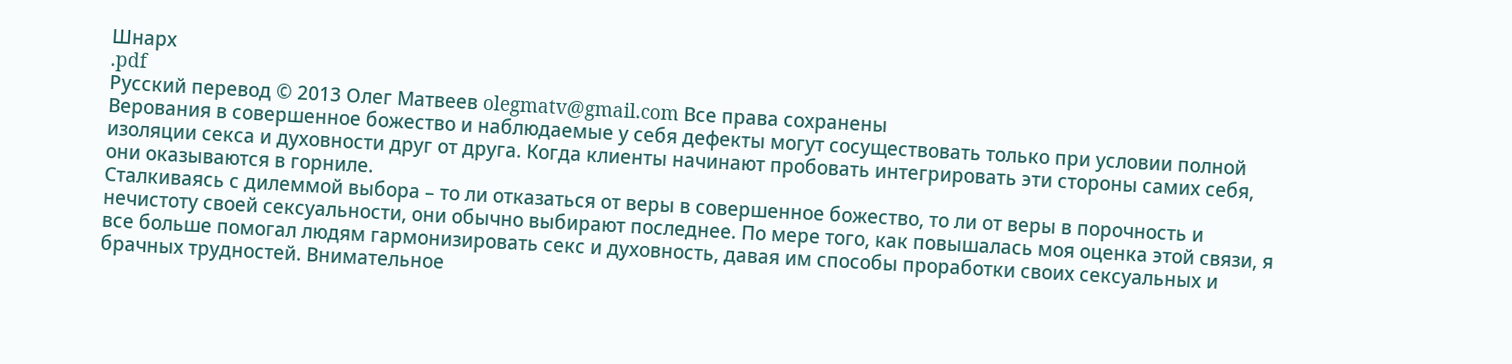Шнарх
.pdf
Русский перевод © 2013 Олег Матвеев olegmatv@gmail.com Все права сохранены
Верования в совершенное божество и наблюдаемые у себя дефекты могут сосуществовать только при условии полной изоляции секса и духовности друг от друга. Когда клиенты начинают пробовать интегрировать эти стороны самих себя, они оказываются в горниле.
Сталкиваясь с дилеммой выбора – то ли отказаться от веры в совершенное божество, то ли от веры в порочность и нечистоту своей сексуальности, они обычно выбирают последнее. По мере того, как повышалась моя оценка этой связи, я все больше помогал людям гармонизировать секс и духовность, давая им способы проработки своих сексуальных и брачных трудностей. Внимательное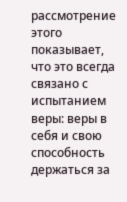рассмотрение этого показывает, что это всегда связано с испытанием веры: веры в себя и свою способность держаться за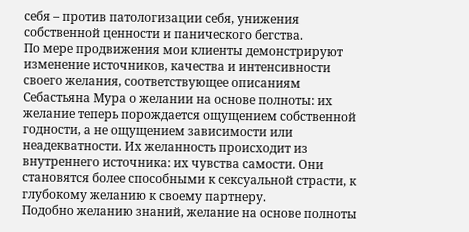себя – против патологизации себя, унижения собственной ценности и панического бегства.
По мере продвижения мои клиенты демонстрируют изменение источников, качества и интенсивности своего желания, соответствующее описаниям Себастьяна Мура о желании на основе полноты: их желание теперь порождается ощущением собственной годности, а не ощущением зависимости или неадекватности. Их желанность происходит из внутреннего источника: их чувства самости. Они становятся более способными к сексуальной страсти, к глубокому желанию к своему партнеру.
Подобно желанию знаний, желание на основе полноты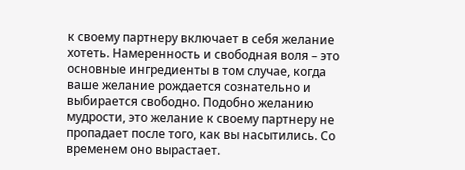к своему партнеру включает в себя желание хотеть. Намеренность и свободная воля – это основные ингредиенты в том случае, когда ваше желание рождается сознательно и выбирается свободно. Подобно желанию мудрости, это желание к своему партнеру не пропадает после того, как вы насытились. Со временем оно вырастает.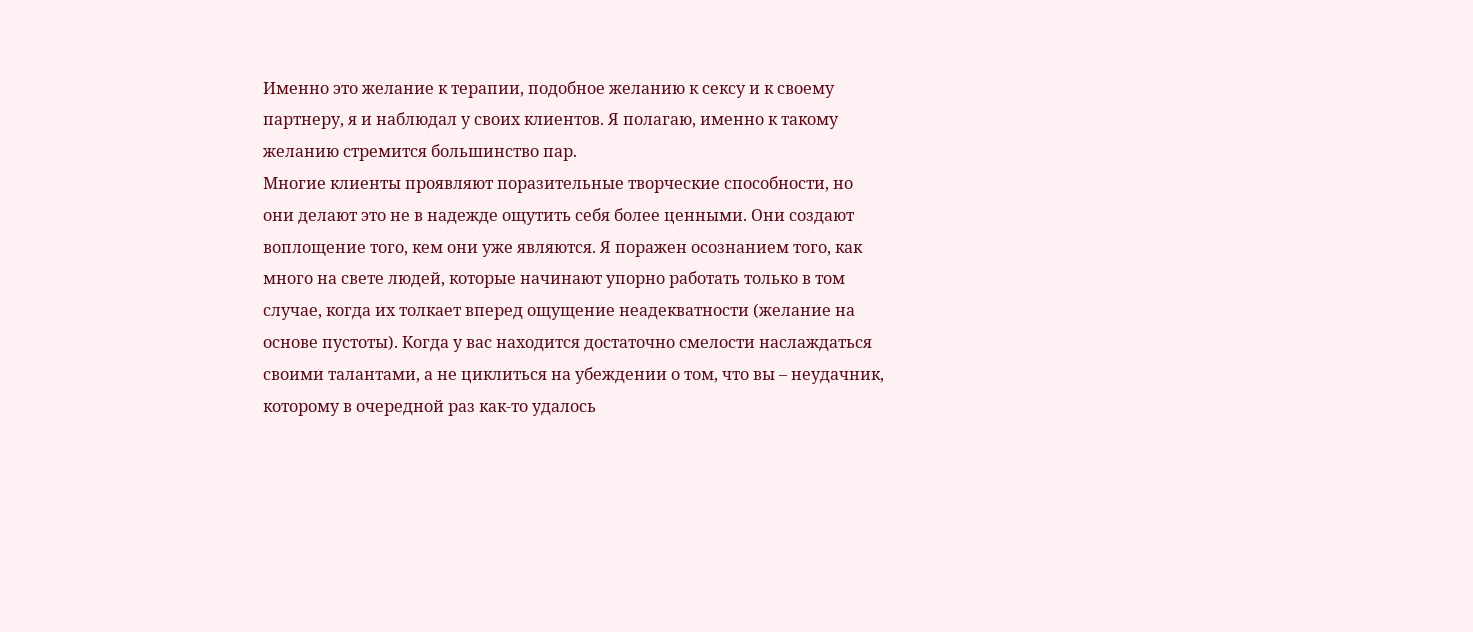Именно это желание к терапии, подобное желанию к сексу и к своему партнеру, я и наблюдал у своих клиентов. Я полагаю, именно к такому желанию стремится большинство пар.
Многие клиенты проявляют поразительные творческие способности, но они делают это не в надежде ощутить себя более ценными. Они создают воплощение того, кем они уже являются. Я поражен осознанием того, как много на свете людей, которые начинают упорно работать только в том случае, когда их толкает вперед ощущение неадекватности (желание на основе пустоты). Когда у вас находится достаточно смелости наслаждаться своими талантами, а не циклиться на убеждении о том, что вы – неудачник, которому в очередной раз как-то удалось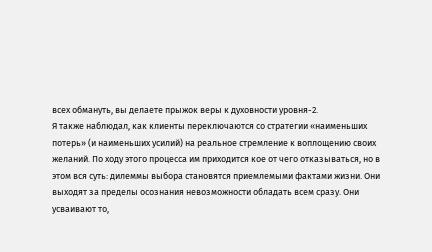всех обмануть, вы делаете прыжок веры к духовности уровня-2.
Я также наблюдал, как клиенты переключаются со стратегии «наименьших потерь» (и наименьших усилий) на реальное стремление к воплощению своих желаний. По ходу этого процесса им приходится кое от чего отказываться, но в этом вся суть: дилеммы выбора становятся приемлемыми фактами жизни. Они выходят за пределы осознания невозможности обладать всем сразу. Они усваивают то,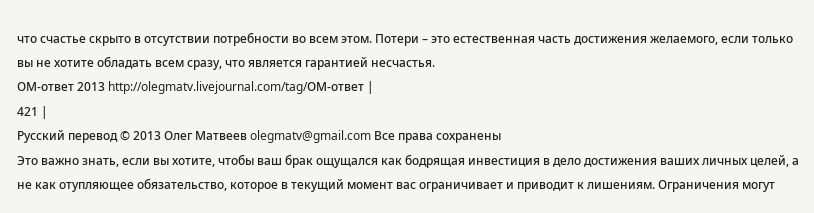что счастье скрыто в отсутствии потребности во всем этом. Потери – это естественная часть достижения желаемого, если только вы не хотите обладать всем сразу, что является гарантией несчастья.
ОМ-ответ 2013 http://olegmatv.livejournal.com/tag/ОМ-ответ |
421 |
Русский перевод © 2013 Олег Матвеев olegmatv@gmail.com Все права сохранены
Это важно знать, если вы хотите, чтобы ваш брак ощущался как бодрящая инвестиция в дело достижения ваших личных целей, а не как отупляющее обязательство, которое в текущий момент вас ограничивает и приводит к лишениям. Ограничения могут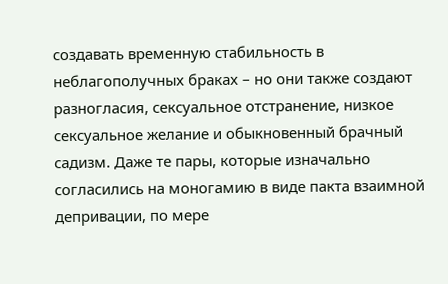создавать временную стабильность в неблагополучных браках – но они также создают разногласия, сексуальное отстранение, низкое сексуальное желание и обыкновенный брачный садизм. Даже те пары, которые изначально согласились на моногамию в виде пакта взаимной депривации, по мере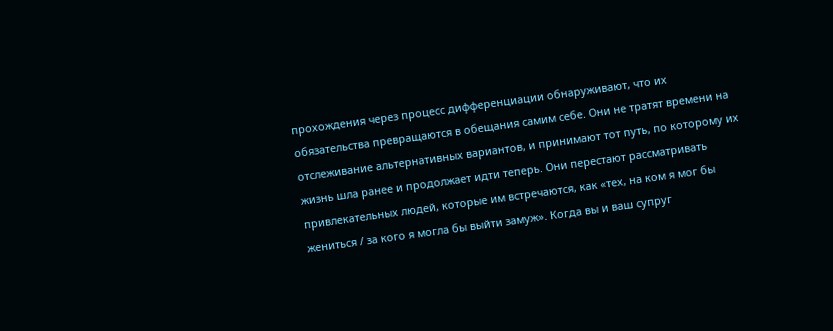прохождения через процесс дифференциации обнаруживают, что их обязательства превращаются в обещания самим себе. Они не тратят времени на отслеживание альтернативных вариантов, и принимают тот путь, по которому их жизнь шла ранее и продолжает идти теперь. Они перестают рассматривать привлекательных людей, которые им встречаются, как «тех, на ком я мог бы жениться / за кого я могла бы выйти замуж». Когда вы и ваш супруг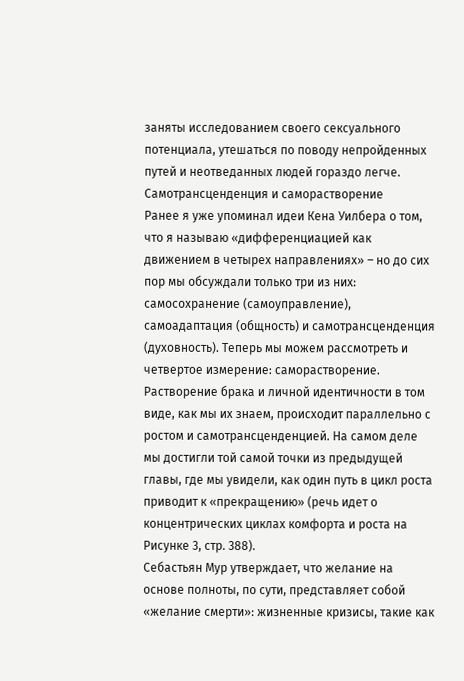заняты исследованием своего сексуального потенциала, утешаться по поводу непройденных путей и неотведанных людей гораздо легче.
Самотрансценденция и саморастворение
Ранее я уже упоминал идеи Кена Уилбера о том, что я называю «дифференциацией как движением в четырех направлениях» – но до сих пор мы обсуждали только три из них: самосохранение (самоуправление), самоадаптация (общность) и самотрансценденция (духовность). Теперь мы можем рассмотреть и четвертое измерение: саморастворение. Растворение брака и личной идентичности в том виде, как мы их знаем, происходит параллельно с ростом и самотрансценденцией. На самом деле мы достигли той самой точки из предыдущей главы, где мы увидели, как один путь в цикл роста приводит к «прекращению» (речь идет о концентрических циклах комфорта и роста на Рисунке 3, стр. 388).
Себастьян Мур утверждает, что желание на основе полноты, по сути, представляет собой «желание смерти»: жизненные кризисы, такие как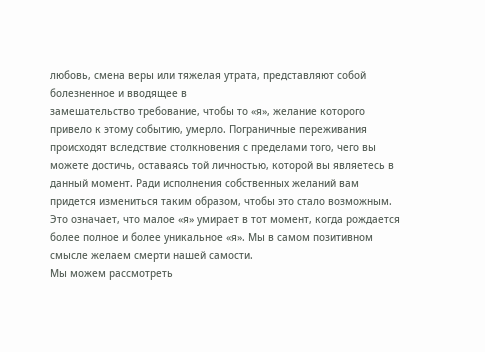любовь, смена веры или тяжелая утрата, представляют собой болезненное и вводящее в
замешательство требование, чтобы то «я», желание которого привело к этому событию, умерло. Пограничные переживания происходят вследствие столкновения с пределами того, чего вы можете достичь, оставаясь той личностью, которой вы являетесь в данный момент. Ради исполнения собственных желаний вам придется измениться таким образом, чтобы это стало возможным. Это означает, что малое «я» умирает в тот момент, когда рождается более полное и более уникальное «я». Мы в самом позитивном смысле желаем смерти нашей самости.
Мы можем рассмотреть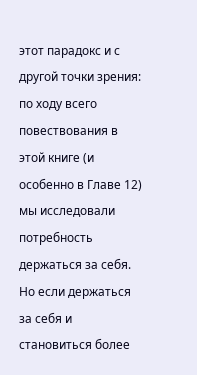этот парадокс и с другой точки зрения: по ходу всего повествования в этой книге (и особенно в Главе 12) мы исследовали потребность держаться за себя. Но если держаться за себя и становиться более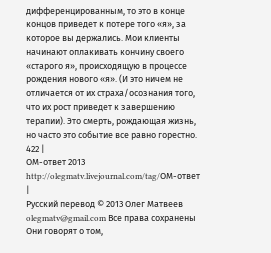дифференцированным, то это в конце концов приведет к потере того «я», за которое вы держались. Мои клиенты начинают оплакивать кончину своего «старого я», происходящую в процессе рождения нового «я». (И это ничем не отличается от их страха/осознания того, что их рост приведет к завершению терапии). Это смерть, рождающая жизнь, но часто это событие все равно горестно.
422 |
ОМ-ответ 2013 http://olegmatv.livejournal.com/tag/ОМ-ответ |
Русский перевод © 2013 Олег Матвеев olegmatv@gmail.com Все права сохранены
Они говорят о том,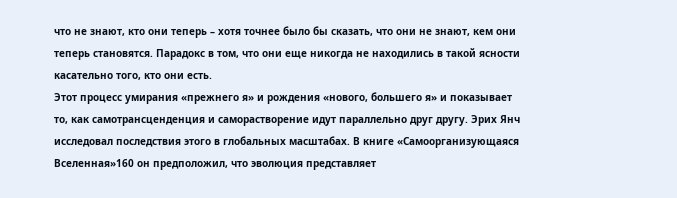что не знают, кто они теперь – хотя точнее было бы сказать, что они не знают, кем они теперь становятся. Парадокс в том, что они еще никогда не находились в такой ясности касательно того, кто они есть.
Этот процесс умирания «прежнего я» и рождения «нового, большего я» и показывает то, как самотрансценденция и саморастворение идут параллельно друг другу. Эрих Янч исследовал последствия этого в глобальных масштабах. В книге «Самоорганизующаяся Вселенная»160 он предположил, что эволюция представляет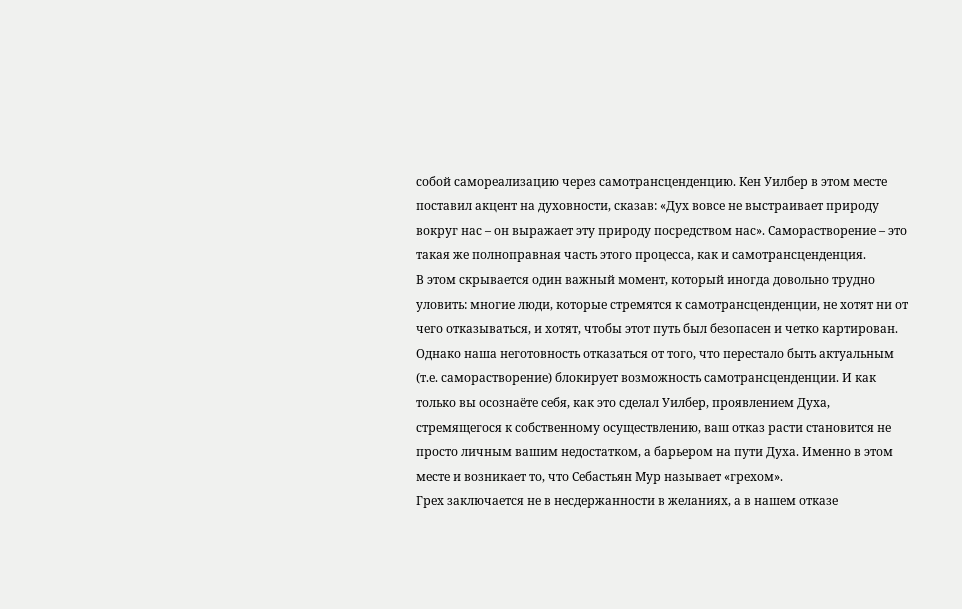собой самореализацию через самотрансценденцию. Кен Уилбер в этом месте поставил акцент на духовности, сказав: «Дух вовсе не выстраивает природу вокруг нас – он выражает эту природу посредством нас». Саморастворение – это такая же полноправная часть этого процесса, как и самотрансценденция.
В этом скрывается один важный момент, который иногда довольно трудно уловить: многие люди, которые стремятся к самотрансценденции, не хотят ни от чего отказываться, и хотят, чтобы этот путь был безопасен и четко картирован. Однако наша неготовность отказаться от того, что перестало быть актуальным (т.е. саморастворение) блокирует возможность самотрансценденции. И как только вы осознаёте себя, как это сделал Уилбер, проявлением Духа, стремящегося к собственному осуществлению, ваш отказ расти становится не просто личным вашим недостатком, а барьером на пути Духа. Именно в этом месте и возникает то, что Себастьян Мур называет «грехом».
Грех заключается не в несдержанности в желаниях, а в нашем отказе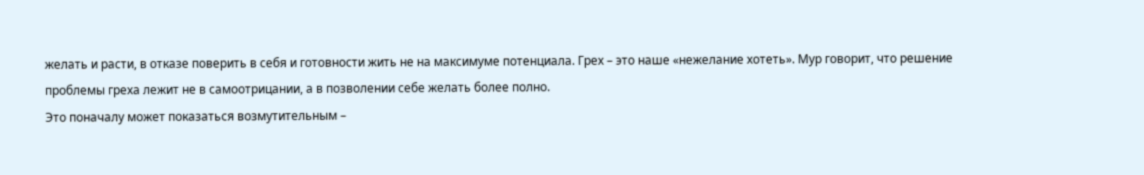желать и расти, в отказе поверить в себя и готовности жить не на максимуме потенциала. Грех – это наше «нежелание хотеть». Мур говорит, что решение проблемы греха лежит не в самоотрицании, а в позволении себе желать более полно.
Это поначалу может показаться возмутительным –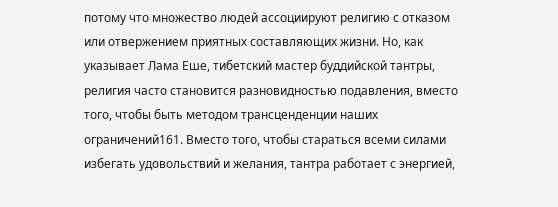потому что множество людей ассоциируют религию с отказом или отвержением приятных составляющих жизни. Но, как указывает Лама Еше, тибетский мастер буддийской тантры, религия часто становится разновидностью подавления, вместо того, чтобы быть методом трансценденции наших ограничений161. Вместо того, чтобы стараться всеми силами избегать удовольствий и желания, тантра работает с энергией,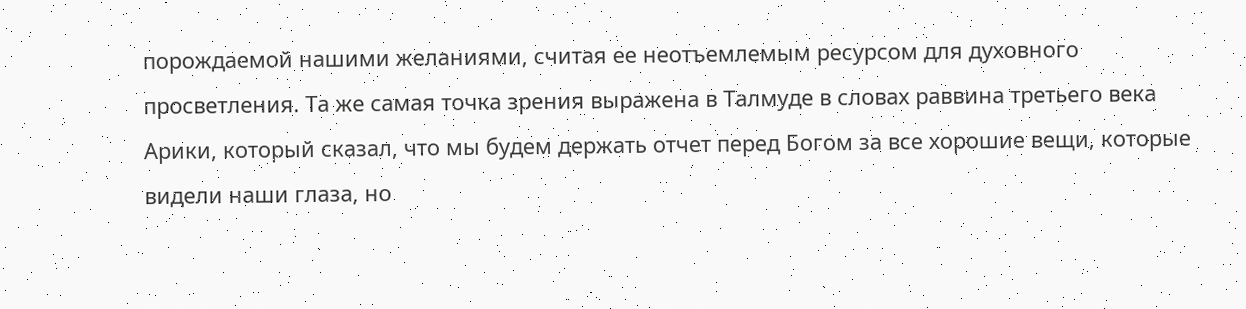порождаемой нашими желаниями, считая ее неотъемлемым ресурсом для духовного просветления. Та же самая точка зрения выражена в Талмуде в словах раввина третьего века Арики, который сказал, что мы будем держать отчет перед Богом за все хорошие вещи, которые видели наши глаза, но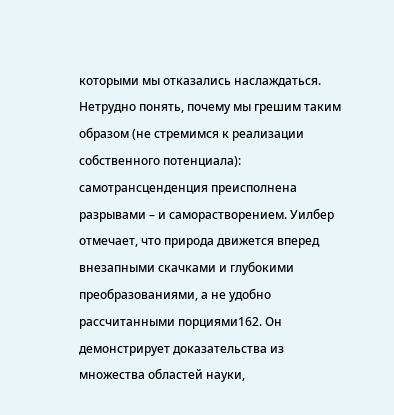которыми мы отказались наслаждаться.
Нетрудно понять, почему мы грешим таким образом (не стремимся к реализации собственного потенциала): самотрансценденция преисполнена разрывами – и саморастворением. Уилбер отмечает, что природа движется вперед внезапными скачками и глубокими преобразованиями, а не удобно рассчитанными порциями162. Он демонстрирует доказательства из множества областей науки,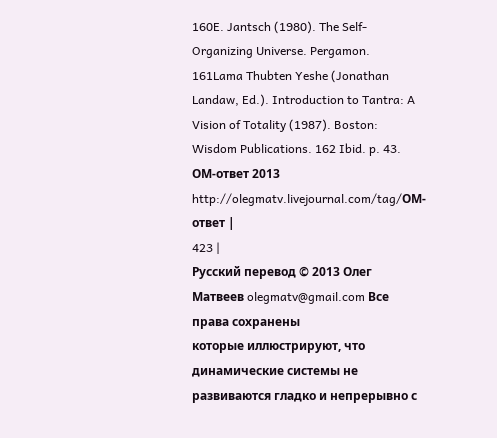160E. Jantsch (1980). The Self-Organizing Universe. Pergamon.
161Lama Thubten Yeshe (Jonathan Landaw, Ed.). Introduction to Tantra: A Vision of Totality (1987). Boston:
Wisdom Publications. 162 Ibid. p. 43.
ОМ-ответ 2013 http://olegmatv.livejournal.com/tag/ОМ-ответ |
423 |
Русский перевод © 2013 Олег Матвеев olegmatv@gmail.com Все права сохранены
которые иллюстрируют, что динамические системы не развиваются гладко и непрерывно с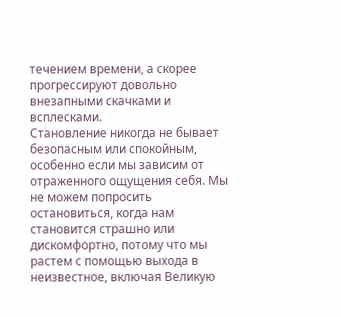течением времени, а скорее прогрессируют довольно внезапными скачками и всплесками.
Становление никогда не бывает безопасным или спокойным, особенно если мы зависим от отраженного ощущения себя. Мы не можем попросить остановиться, когда нам становится страшно или дискомфортно, потому что мы растем с помощью выхода в неизвестное, включая Великую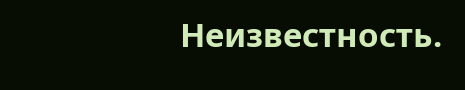Неизвестность.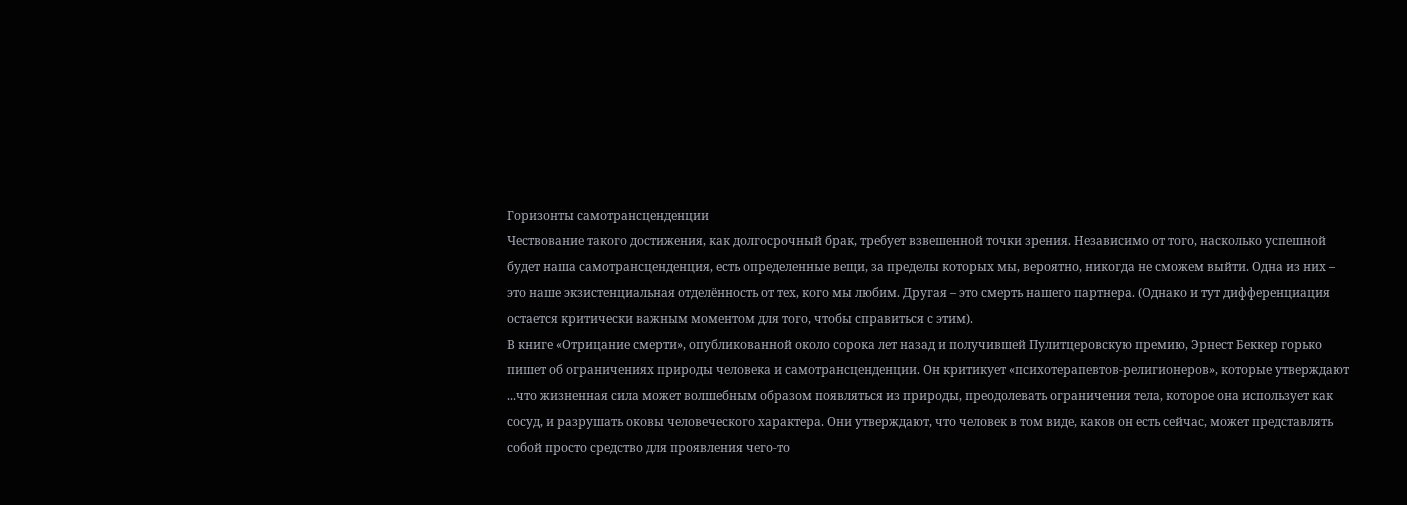Горизонты самотрансценденции
Чествование такого достижения, как долгосрочный брак, требует взвешенной точки зрения. Независимо от того, насколько успешной будет наша самотрансценденция, есть определенные вещи, за пределы которых мы, вероятно, никогда не сможем выйти. Одна из них – это наше экзистенциальная отделённость от тех, кого мы любим. Другая – это смерть нашего партнера. (Однако и тут дифференциация остается критически важным моментом для того, чтобы справиться с этим).
В книге «Отрицание смерти», опубликованной около сорока лет назад и получившей Пулитцеровскую премию, Эрнест Беккер горько пишет об ограничениях природы человека и самотрансценденции. Он критикует «психотерапевтов-религионеров», которые утверждают
...что жизненная сила может волшебным образом появляться из природы, преодолевать ограничения тела, которое она использует как сосуд, и разрушать оковы человеческого характера. Они утверждают, что человек в том виде, каков он есть сейчас, может представлять собой просто средство для проявления чего-то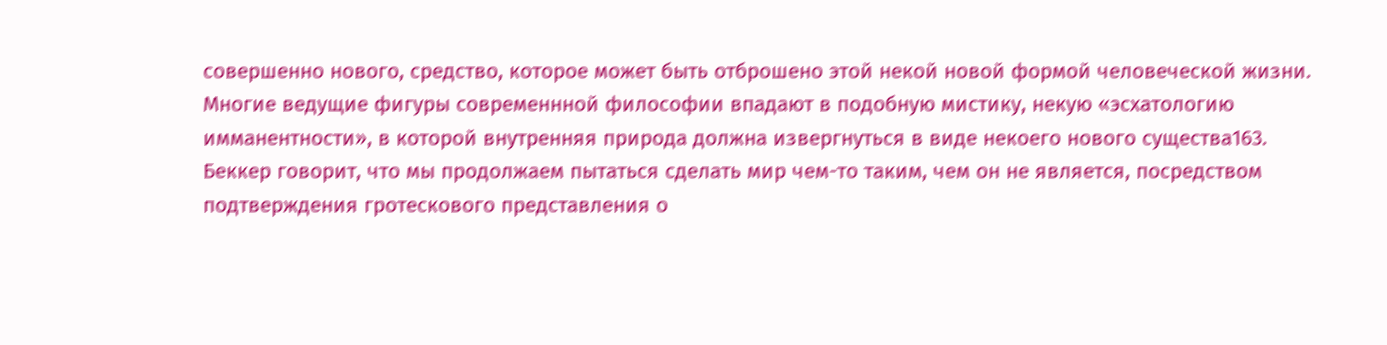совершенно нового, средство, которое может быть отброшено этой некой новой формой человеческой жизни. Многие ведущие фигуры современнной философии впадают в подобную мистику, некую «эсхатологию имманентности», в которой внутренняя природа должна извергнуться в виде некоего нового существа163.
Беккер говорит, что мы продолжаем пытаться сделать мир чем-то таким, чем он не является, посредством подтверждения гротескового представления о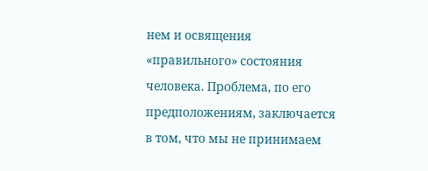нем и освящения «правильного» состояния человека. Проблема, по его предположениям, заключается в том, что мы не принимаем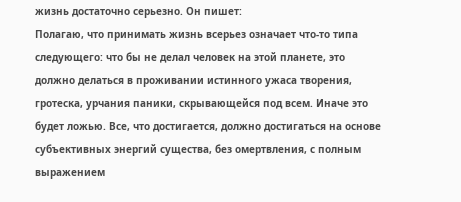жизнь достаточно серьезно. Он пишет:
Полагаю, что принимать жизнь всерьез означает что-то типа следующего: что бы не делал человек на этой планете, это должно делаться в проживании истинного ужаса творения, гротеска, урчания паники, скрывающейся под всем. Иначе это будет ложью. Все, что достигается, должно достигаться на основе субъективных энергий существа, без омертвления, с полным выражением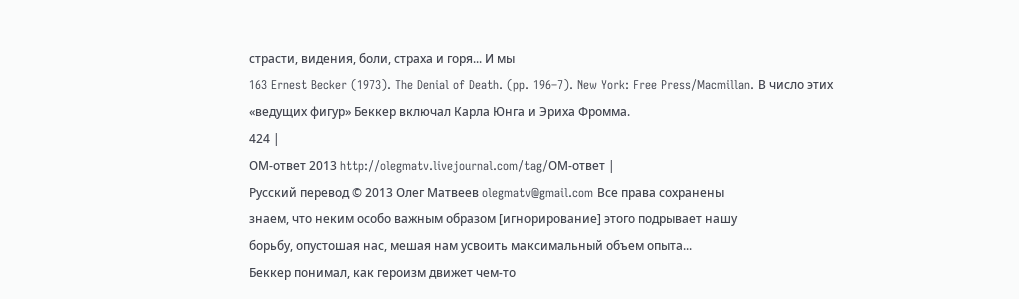страсти, видения, боли, страха и горя... И мы
163 Ernest Becker (1973). The Denial of Death. (pp. 196–7). New York: Free Press/Macmillan. В число этих
«ведущих фигур» Беккер включал Карла Юнга и Эриха Фромма.
424 |
ОМ-ответ 2013 http://olegmatv.livejournal.com/tag/ОМ-ответ |
Русский перевод © 2013 Олег Матвеев olegmatv@gmail.com Все права сохранены
знаем, что неким особо важным образом [игнорирование] этого подрывает нашу
борьбу, опустошая нас, мешая нам усвоить максимальный объем опыта...
Беккер понимал, как героизм движет чем-то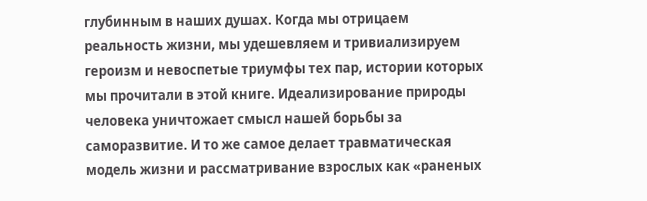глубинным в наших душах. Когда мы отрицаем реальность жизни, мы удешевляем и тривиализируем героизм и невоспетые триумфы тех пар, истории которых мы прочитали в этой книге. Идеализирование природы человека уничтожает смысл нашей борьбы за саморазвитие. И то же самое делает травматическая модель жизни и рассматривание взрослых как «раненых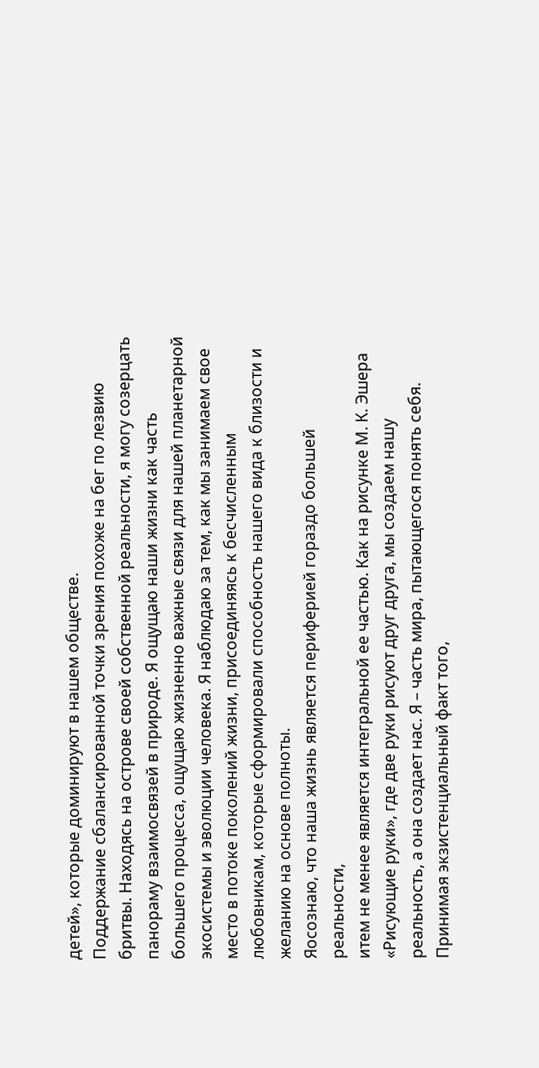детей», которые доминируют в нашем обществе.
Поддержание сбалансированной точки зрения похоже на бег по лезвию бритвы. Находясь на острове своей собственной реальности, я могу созерцать панораму взаимосвязей в природе. Я ощущаю наши жизни как часть большего процесса, ощущаю жизненно важные связи для нашей планетарной экосистемы и эволюции человека. Я наблюдаю за тем, как мы занимаем свое место в потоке поколений жизни, присоединяясь к бесчисленным любовникам, которые сформировали способность нашего вида к близости и желанию на основе полноты.
Яосознаю, что наша жизнь является периферией гораздо большей реальности,
итем не менее является интегральной ее частью. Как на рисунке М. К. Эшера «Рисующие руки», где две руки рисуют друг друга, мы создаем нашу реальность, а она создает нас. Я – часть мира, пытающегося понять себя. Принимая экзистенциальный факт того,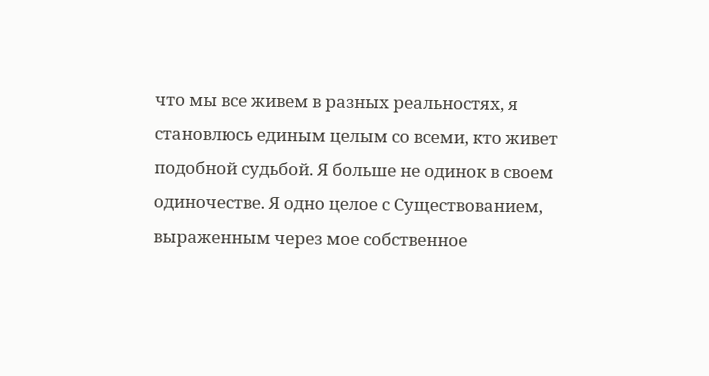что мы все живем в разных реальностях, я становлюсь единым целым со всеми, кто живет подобной судьбой. Я больше не одинок в своем одиночестве. Я одно целое с Существованием, выраженным через мое собственное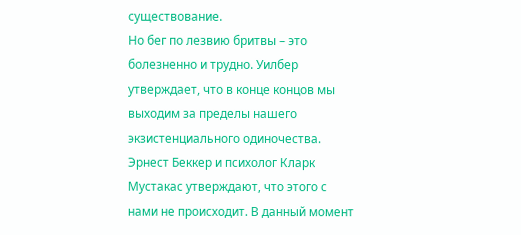существование.
Но бег по лезвию бритвы – это болезненно и трудно. Уилбер утверждает, что в конце концов мы выходим за пределы нашего экзистенциального одиночества. Эрнест Беккер и психолог Кларк Мустакас утверждают, что этого с нами не происходит. В данный момент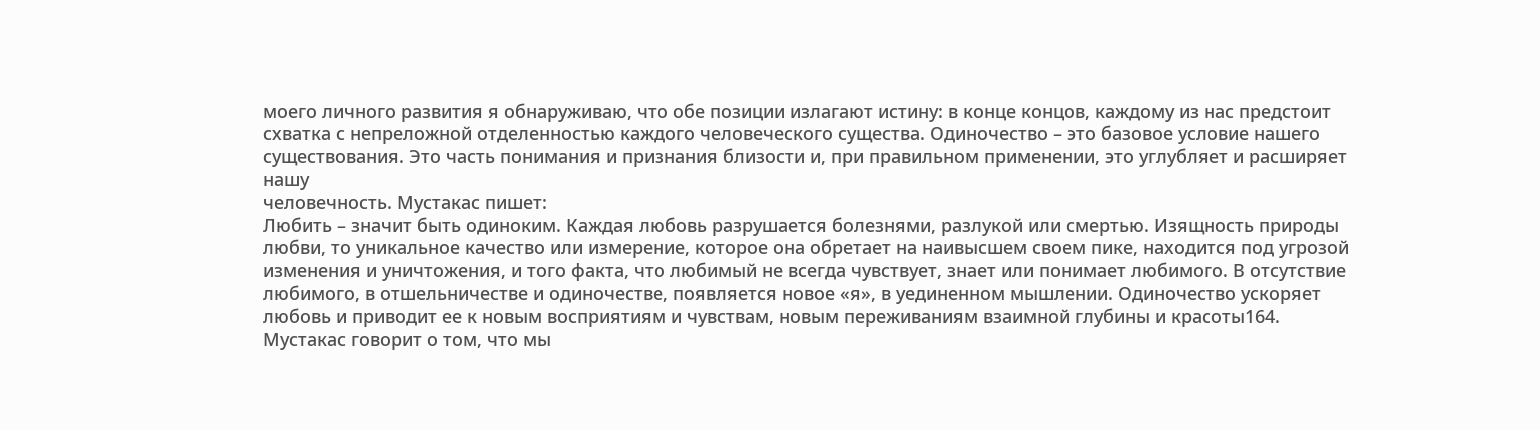моего личного развития я обнаруживаю, что обе позиции излагают истину: в конце концов, каждому из нас предстоит схватка с непреложной отделенностью каждого человеческого существа. Одиночество – это базовое условие нашего существования. Это часть понимания и признания близости и, при правильном применении, это углубляет и расширяет нашу
человечность. Мустакас пишет:
Любить – значит быть одиноким. Каждая любовь разрушается болезнями, разлукой или смертью. Изящность природы любви, то уникальное качество или измерение, которое она обретает на наивысшем своем пике, находится под угрозой изменения и уничтожения, и того факта, что любимый не всегда чувствует, знает или понимает любимого. В отсутствие любимого, в отшельничестве и одиночестве, появляется новое «я», в уединенном мышлении. Одиночество ускоряет любовь и приводит ее к новым восприятиям и чувствам, новым переживаниям взаимной глубины и красоты164.
Мустакас говорит о том, что мы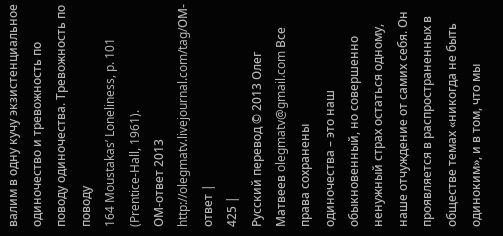валим в одну кучу экзистенциальное одиночество и тревожность по поводу одиночества. Тревожность по поводу
164 Moustakas’ Loneliness, p. 101 (Prentice-Hall, 1961).
ОМ-ответ 2013 http://olegmatv.livejournal.com/tag/ОМ-ответ |
425 |
Русский перевод © 2013 Олег Матвеев olegmatv@gmail.com Все права сохранены
одиночества – это наш обыкновенный, но совершенно ненужный страх остаться одному, наше отчуждение от самих себя. Он проявляется в распространенных в обществе темах «никогда не быть одиноким», и в том, что мы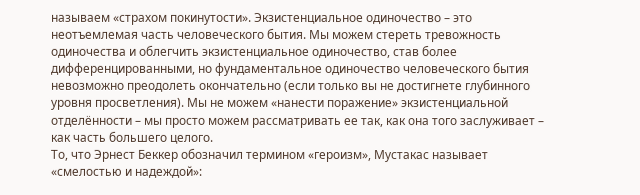называем «страхом покинутости». Экзистенциальное одиночество – это неотъемлемая часть человеческого бытия. Мы можем стереть тревожность одиночества и облегчить экзистенциальное одиночество, став более дифференцированными, но фундаментальное одиночество человеческого бытия невозможно преодолеть окончательно (если только вы не достигнете глубинного уровня просветления). Мы не можем «нанести поражение» экзистенциальной отделённости – мы просто можем рассматривать ее так, как она того заслуживает – как часть большего целого.
То, что Эрнест Беккер обозначил термином «героизм», Мустакас называет «смелостью и надеждой»: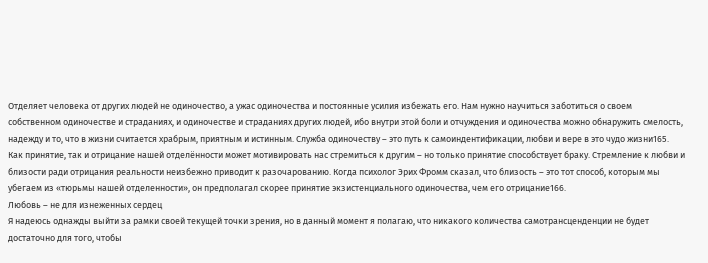Отделяет человека от других людей не одиночество, а ужас одиночества и постоянные усилия избежать его. Нам нужно научиться заботиться о своем собственном одиночестве и страданиях, и одиночестве и страданиях других людей, ибо внутри этой боли и отчуждения и одиночества можно обнаружить смелость, надежду и то, что в жизни считается храбрым, приятным и истинным. Служба одиночеству – это путь к самоиндентификации, любви и вере в это чудо жизни165.
Как принятие, так и отрицание нашей отделённости может мотивировать нас стремиться к другим – но только принятие способствует браку. Стремление к любви и близости ради отрицания реальности неизбежно приводит к разочарованию. Когда психолог Эрих Фромм сказал, что близость – это тот способ, которым мы убегаем из «тюрьмы нашей отделенности», он предполагал скорее принятие экзистенциального одиночества, чем его отрицание166.
Любовь – не для изнеженных сердец
Я надеюсь однажды выйти за рамки своей текущей точки зрения, но в данный момент я полагаю, что никакого количества самотрансценденции не будет достаточно для того, чтобы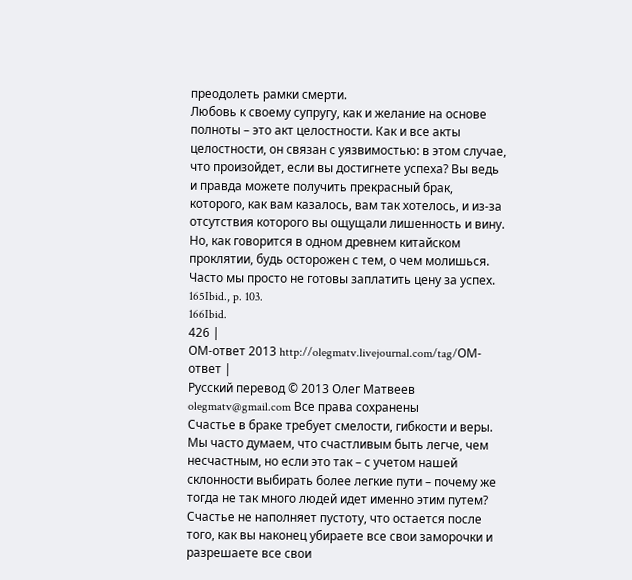преодолеть рамки смерти.
Любовь к своему супругу, как и желание на основе полноты – это акт целостности. Как и все акты целостности, он связан с уязвимостью: в этом случае, что произойдет, если вы достигнете успеха? Вы ведь и правда можете получить прекрасный брак, которого, как вам казалось, вам так хотелось, и из-за отсутствия которого вы ощущали лишенность и вину. Но, как говорится в одном древнем китайском проклятии, будь осторожен с тем, о чем молишься. Часто мы просто не готовы заплатить цену за успех.
165Ibid., p. 103.
166Ibid.
426 |
ОМ-ответ 2013 http://olegmatv.livejournal.com/tag/ОМ-ответ |
Русский перевод © 2013 Олег Матвеев olegmatv@gmail.com Все права сохранены
Счастье в браке требует смелости, гибкости и веры. Мы часто думаем, что счастливым быть легче, чем несчастным, но если это так – с учетом нашей склонности выбирать более легкие пути – почему же тогда не так много людей идет именно этим путем? Счастье не наполняет пустоту, что остается после того, как вы наконец убираете все свои заморочки и разрешаете все свои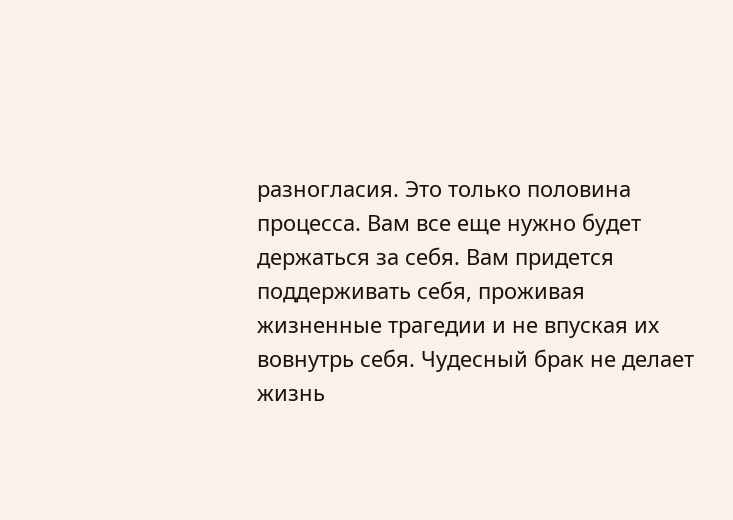разногласия. Это только половина процесса. Вам все еще нужно будет держаться за себя. Вам придется поддерживать себя, проживая жизненные трагедии и не впуская их вовнутрь себя. Чудесный брак не делает жизнь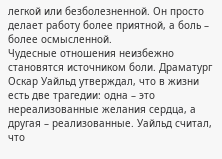легкой или безболезненной. Он просто делает работу более приятной, а боль – более осмысленной.
Чудесные отношения неизбежно становятся источником боли. Драматург Оскар Уайльд утверждал, что в жизни есть две трагедии: одна – это нереализованные желания сердца, а другая – реализованные. Уайльд считал, что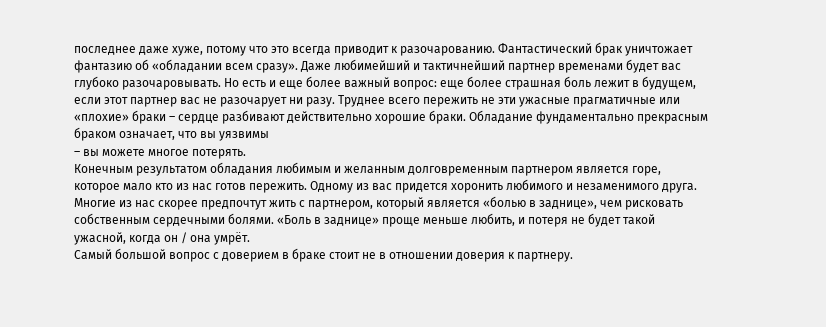последнее даже хуже, потому что это всегда приводит к разочарованию. Фантастический брак уничтожает фантазию об «обладании всем сразу». Даже любимейший и тактичнейший партнер временами будет вас глубоко разочаровывать. Но есть и еще более важный вопрос: еще более страшная боль лежит в будущем, если этот партнер вас не разочарует ни разу. Труднее всего пережить не эти ужасные прагматичные или «плохие» браки – сердце разбивают действительно хорошие браки. Обладание фундаментально прекрасным браком означает, что вы уязвимы
– вы можете многое потерять.
Конечным результатом обладания любимым и желанным долговременным партнером является горе, которое мало кто из нас готов пережить. Одному из вас придется хоронить любимого и незаменимого друга. Многие из нас скорее предпочтут жить с партнером, который является «болью в заднице», чем рисковать собственным сердечными болями. «Боль в заднице» проще меньше любить, и потеря не будет такой ужасной, когда он / она умрёт.
Самый большой вопрос с доверием в браке стоит не в отношении доверия к партнеру.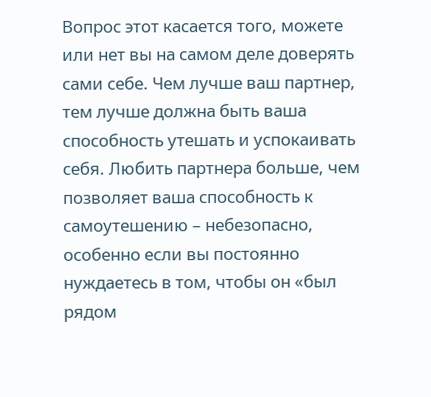Вопрос этот касается того, можете или нет вы на самом деле доверять сами себе. Чем лучше ваш партнер, тем лучше должна быть ваша способность утешать и успокаивать себя. Любить партнера больше, чем позволяет ваша способность к самоутешению – небезопасно, особенно если вы постоянно нуждаетесь в том, чтобы он «был рядом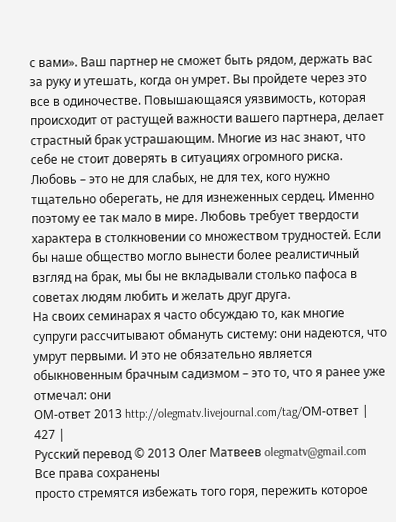с вами». Ваш партнер не сможет быть рядом, держать вас за руку и утешать, когда он умрет. Вы пройдете через это все в одиночестве. Повышающаяся уязвимость, которая происходит от растущей важности вашего партнера, делает страстный брак устрашающим. Многие из нас знают, что себе не стоит доверять в ситуациях огромного риска.
Любовь – это не для слабых, не для тех, кого нужно тщательно оберегать, не для изнеженных сердец. Именно поэтому ее так мало в мире. Любовь требует твердости характера в столкновении со множеством трудностей. Если бы наше общество могло вынести более реалистичный взгляд на брак, мы бы не вкладывали столько пафоса в советах людям любить и желать друг друга.
На своих семинарах я часто обсуждаю то, как многие супруги рассчитывают обмануть систему: они надеются, что умрут первыми. И это не обязательно является обыкновенным брачным садизмом – это то, что я ранее уже отмечал: они
ОМ-ответ 2013 http://olegmatv.livejournal.com/tag/ОМ-ответ |
427 |
Русский перевод © 2013 Олег Матвеев olegmatv@gmail.com Все права сохранены
просто стремятся избежать того горя, пережить которое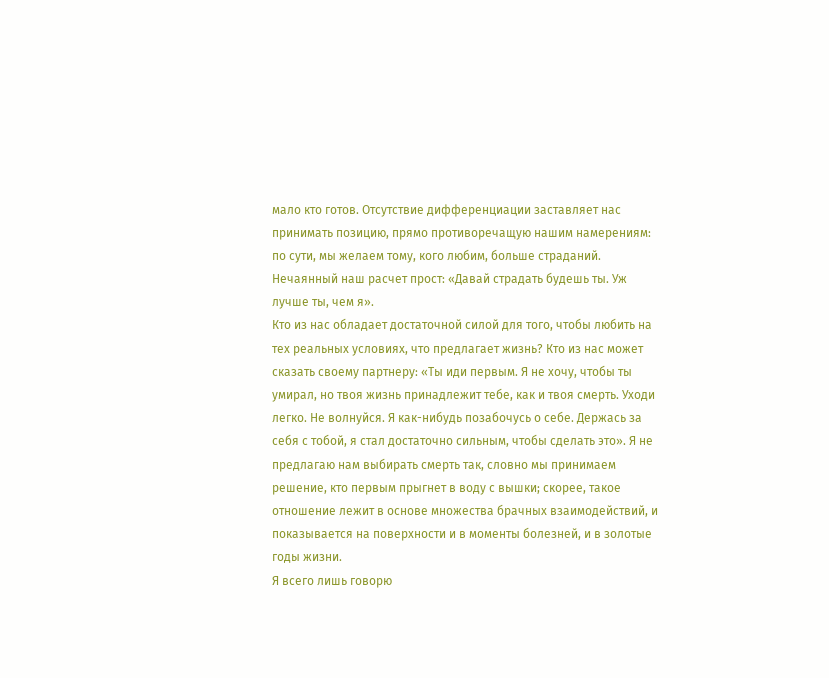мало кто готов. Отсутствие дифференциации заставляет нас принимать позицию, прямо противоречащую нашим намерениям: по сути, мы желаем тому, кого любим, больше страданий. Нечаянный наш расчет прост: «Давай страдать будешь ты. Уж лучше ты, чем я».
Кто из нас обладает достаточной силой для того, чтобы любить на тех реальных условиях, что предлагает жизнь? Кто из нас может сказать своему партнеру: «Ты иди первым. Я не хочу, чтобы ты умирал, но твоя жизнь принадлежит тебе, как и твоя смерть. Уходи легко. Не волнуйся. Я как-нибудь позабочусь о себе. Держась за себя с тобой, я стал достаточно сильным, чтобы сделать это». Я не предлагаю нам выбирать смерть так, словно мы принимаем решение, кто первым прыгнет в воду с вышки; скорее, такое отношение лежит в основе множества брачных взаимодействий, и показывается на поверхности и в моменты болезней, и в золотые годы жизни.
Я всего лишь говорю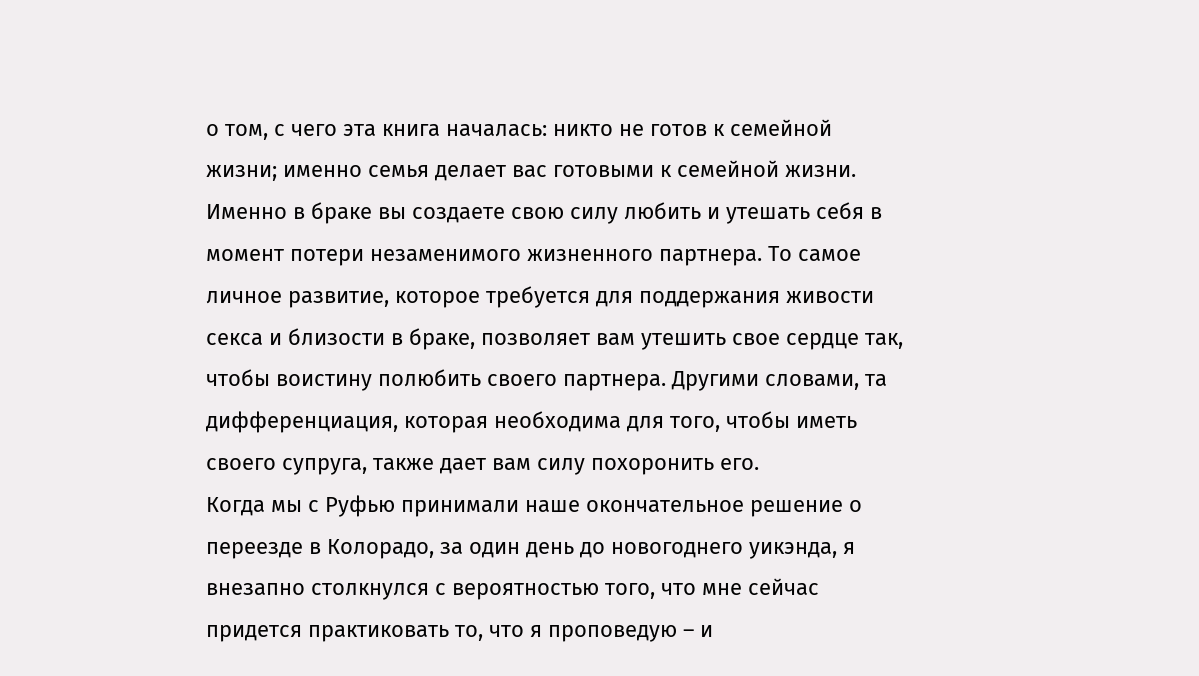о том, с чего эта книга началась: никто не готов к семейной жизни; именно семья делает вас готовыми к семейной жизни. Именно в браке вы создаете свою силу любить и утешать себя в момент потери незаменимого жизненного партнера. То самое личное развитие, которое требуется для поддержания живости секса и близости в браке, позволяет вам утешить свое сердце так, чтобы воистину полюбить своего партнера. Другими словами, та дифференциация, которая необходима для того, чтобы иметь своего супруга, также дает вам силу похоронить его.
Когда мы с Руфью принимали наше окончательное решение о переезде в Колорадо, за один день до новогоднего уикэнда, я внезапно столкнулся с вероятностью того, что мне сейчас придется практиковать то, что я проповедую – и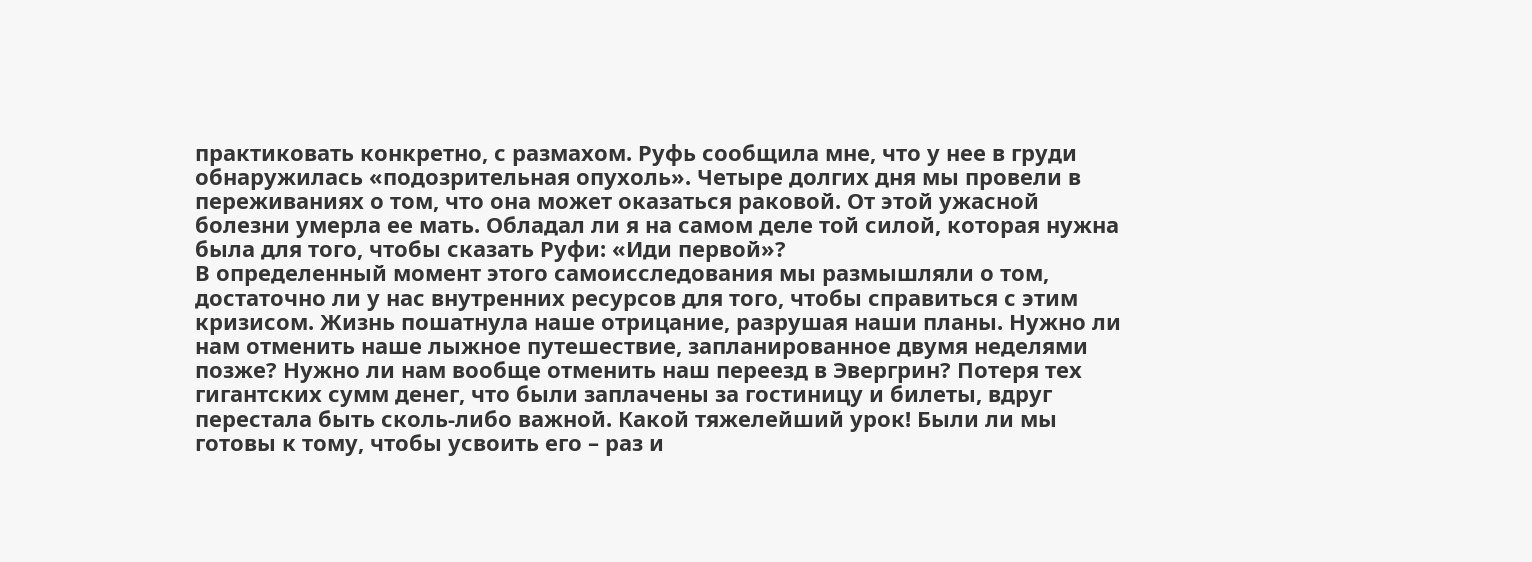практиковать конкретно, с размахом. Руфь сообщила мне, что у нее в груди обнаружилась «подозрительная опухоль». Четыре долгих дня мы провели в переживаниях о том, что она может оказаться раковой. От этой ужасной болезни умерла ее мать. Обладал ли я на самом деле той силой, которая нужна была для того, чтобы сказать Руфи: «Иди первой»?
В определенный момент этого самоисследования мы размышляли о том, достаточно ли у нас внутренних ресурсов для того, чтобы справиться с этим кризисом. Жизнь пошатнула наше отрицание, разрушая наши планы. Нужно ли нам отменить наше лыжное путешествие, запланированное двумя неделями позже? Нужно ли нам вообще отменить наш переезд в Эвергрин? Потеря тех гигантских сумм денег, что были заплачены за гостиницу и билеты, вдруг перестала быть сколь-либо важной. Какой тяжелейший урок! Были ли мы готовы к тому, чтобы усвоить его – раз и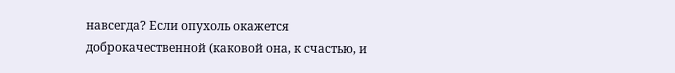навсегда? Если опухоль окажется доброкачественной (каковой она, к счастью, и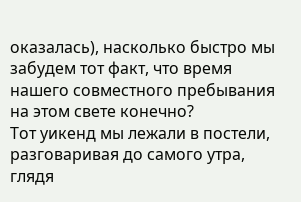оказалась), насколько быстро мы забудем тот факт, что время нашего совместного пребывания на этом свете конечно?
Тот уикенд мы лежали в постели, разговаривая до самого утра, глядя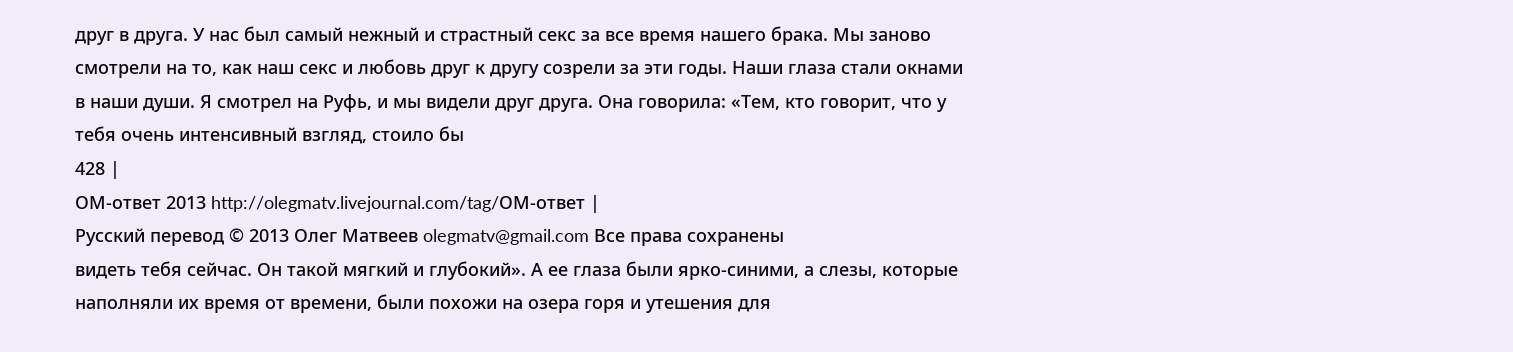друг в друга. У нас был самый нежный и страстный секс за все время нашего брака. Мы заново смотрели на то, как наш секс и любовь друг к другу созрели за эти годы. Наши глаза стали окнами в наши души. Я смотрел на Руфь, и мы видели друг друга. Она говорила: «Тем, кто говорит, что у тебя очень интенсивный взгляд, стоило бы
428 |
ОМ-ответ 2013 http://olegmatv.livejournal.com/tag/ОМ-ответ |
Русский перевод © 2013 Олег Матвеев olegmatv@gmail.com Все права сохранены
видеть тебя сейчас. Он такой мягкий и глубокий». А ее глаза были ярко-синими, а слезы, которые наполняли их время от времени, были похожи на озера горя и утешения для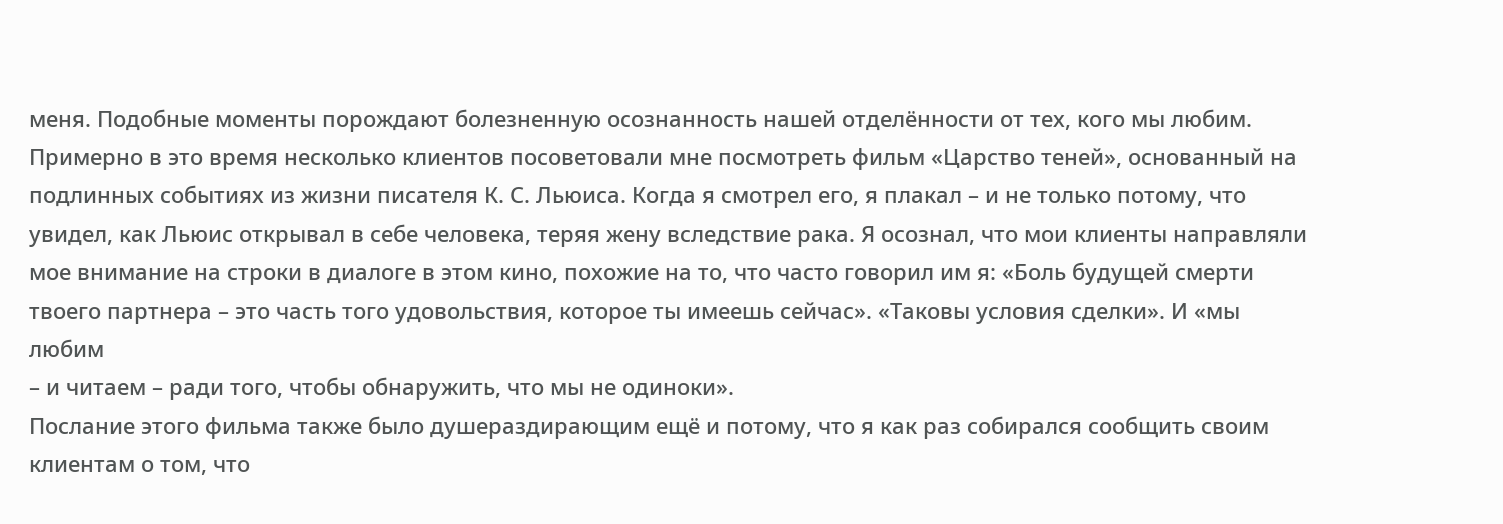меня. Подобные моменты порождают болезненную осознанность нашей отделённости от тех, кого мы любим.
Примерно в это время несколько клиентов посоветовали мне посмотреть фильм «Царство теней», основанный на подлинных событиях из жизни писателя К. С. Льюиса. Когда я смотрел его, я плакал – и не только потому, что увидел, как Льюис открывал в себе человека, теряя жену вследствие рака. Я осознал, что мои клиенты направляли мое внимание на строки в диалоге в этом кино, похожие на то, что часто говорил им я: «Боль будущей смерти твоего партнера – это часть того удовольствия, которое ты имеешь сейчас». «Таковы условия сделки». И «мы любим
– и читаем – ради того, чтобы обнаружить, что мы не одиноки».
Послание этого фильма также было душераздирающим ещё и потому, что я как раз собирался сообщить своим клиентам о том, что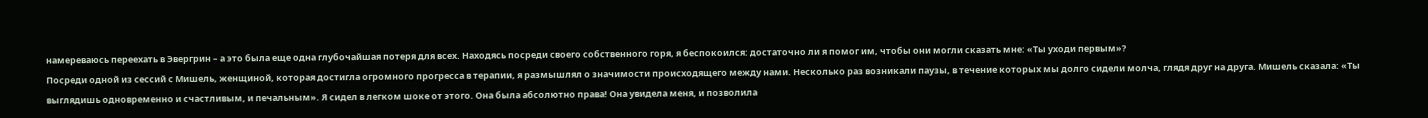намереваюсь переехать в Эвергрин – а это была еще одна глубочайшая потеря для всех. Находясь посреди своего собственного горя, я беспокоился: достаточно ли я помог им, чтобы они могли сказать мне: «Ты уходи первым»?
Посреди одной из сессий с Мишель, женщиной, которая достигла огромного прогресса в терапии, я размышлял о значимости происходящего между нами. Несколько раз возникали паузы, в течение которых мы долго сидели молча, глядя друг на друга. Мишель сказала: «Ты выглядишь одновременно и счастливым, и печальным». Я сидел в легком шоке от этого. Она была абсолютно права! Она увидела меня, и позволила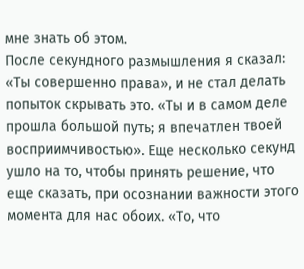мне знать об этом.
После секундного размышления я сказал: «Ты совершенно права», и не стал делать попыток скрывать это. «Ты и в самом деле прошла большой путь; я впечатлен твоей восприимчивостью». Еще несколько секунд ушло на то, чтобы принять решение, что еще сказать, при осознании важности этого момента для нас обоих. «То, что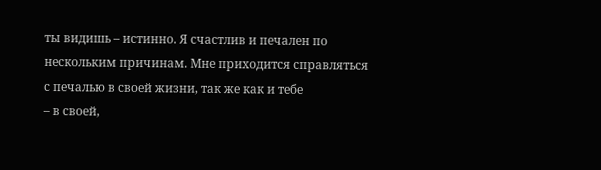ты видишь – истинно. Я счастлив и печален по нескольким причинам. Мне приходится справляться с печалью в своей жизни, так же как и тебе
– в своей,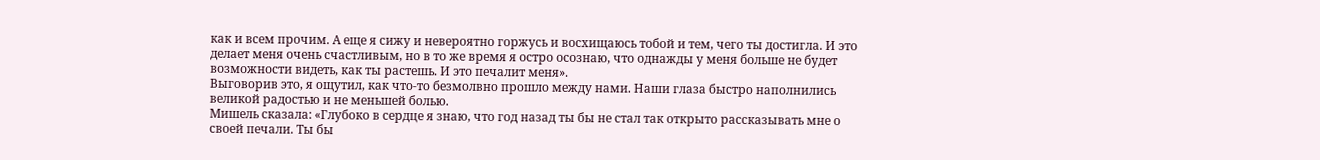как и всем прочим. А еще я сижу и невероятно горжусь и восхищаюсь тобой и тем, чего ты достигла. И это делает меня очень счастливым, но в то же время я остро осознаю, что однажды у меня больше не будет возможности видеть, как ты растешь. И это печалит меня».
Выговорив это, я ощутил, как что-то безмолвно прошло между нами. Наши глаза быстро наполнились великой радостью и не меньшей болью.
Мишель сказала: «Глубоко в сердце я знаю, что год назад ты бы не стал так открыто рассказывать мне о своей печали. Ты бы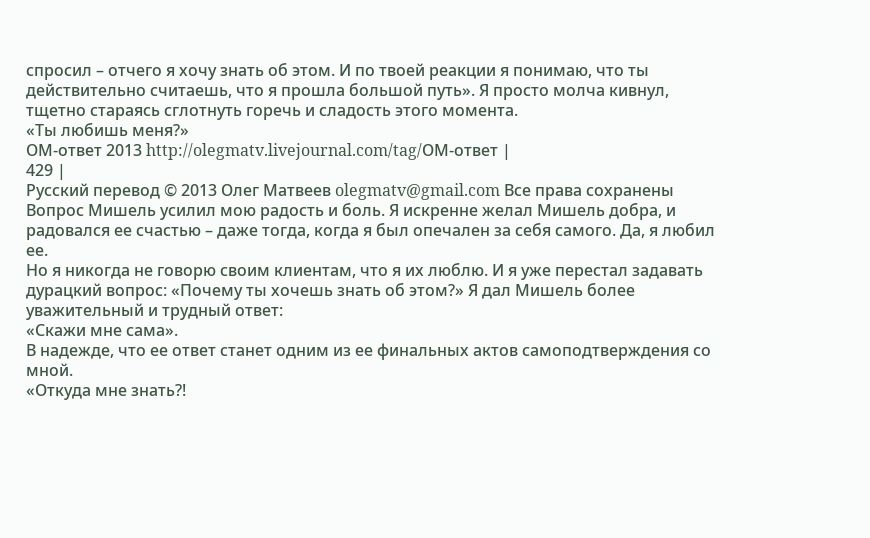спросил – отчего я хочу знать об этом. И по твоей реакции я понимаю, что ты действительно считаешь, что я прошла большой путь». Я просто молча кивнул, тщетно стараясь сглотнуть горечь и сладость этого момента.
«Ты любишь меня?»
ОМ-ответ 2013 http://olegmatv.livejournal.com/tag/ОМ-ответ |
429 |
Русский перевод © 2013 Олег Матвеев olegmatv@gmail.com Все права сохранены
Вопрос Мишель усилил мою радость и боль. Я искренне желал Мишель добра, и радовался ее счастью – даже тогда, когда я был опечален за себя самого. Да, я любил ее.
Но я никогда не говорю своим клиентам, что я их люблю. И я уже перестал задавать дурацкий вопрос: «Почему ты хочешь знать об этом?» Я дал Мишель более уважительный и трудный ответ:
«Скажи мне сама».
В надежде, что ее ответ станет одним из ее финальных актов самоподтверждения со мной.
«Откуда мне знать?!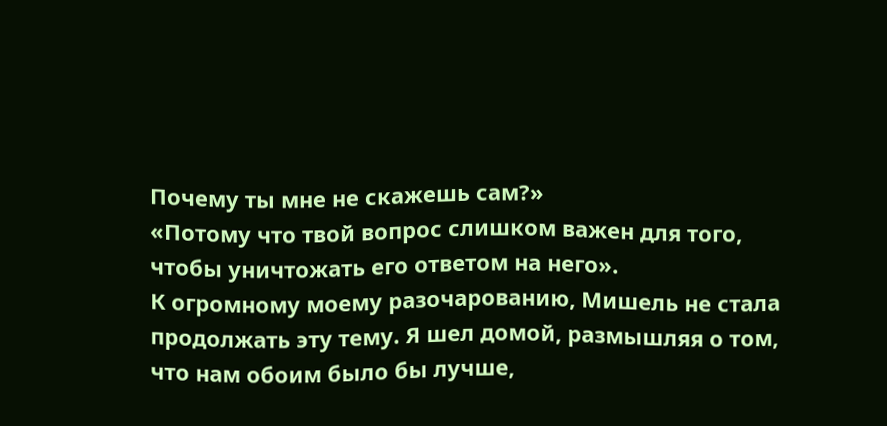Почему ты мне не скажешь сам?»
«Потому что твой вопрос слишком важен для того, чтобы уничтожать его ответом на него».
К огромному моему разочарованию, Мишель не стала продолжать эту тему. Я шел домой, размышляя о том, что нам обоим было бы лучше,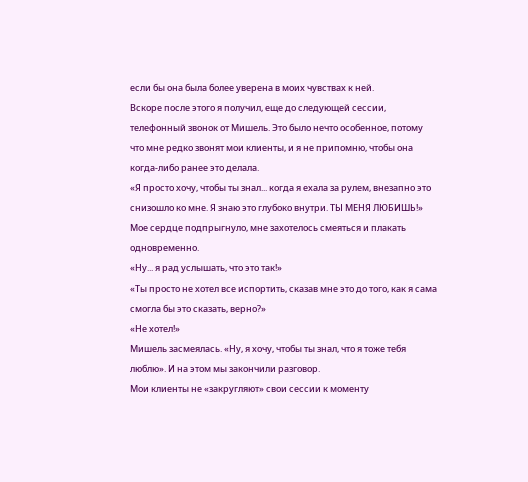если бы она была более уверена в моих чувствах к ней.
Вскоре после этого я получил, еще до следующей сессии, телефонный звонок от Мишель. Это было нечто особенное, потому что мне редко звонят мои клиенты, и я не припомню, чтобы она когда-либо ранее это делала.
«Я просто хочу, чтобы ты знал... когда я ехала за рулем, внезапно это снизошло ко мне. Я знаю это глубоко внутри. ТЫ МЕНЯ ЛЮБИШЬ!» Мое сердце подпрыгнуло, мне захотелось смеяться и плакать одновременно.
«Ну... я рад услышать, что это так!»
«Ты просто не хотел все испортить, сказав мне это до того, как я сама смогла бы это сказать, верно?»
«Не хотел!»
Мишель засмеялась. «Ну, я хочу, чтобы ты знал, что я тоже тебя люблю». И на этом мы закончили разговор.
Мои клиенты не «закругляют» свои сессии к моменту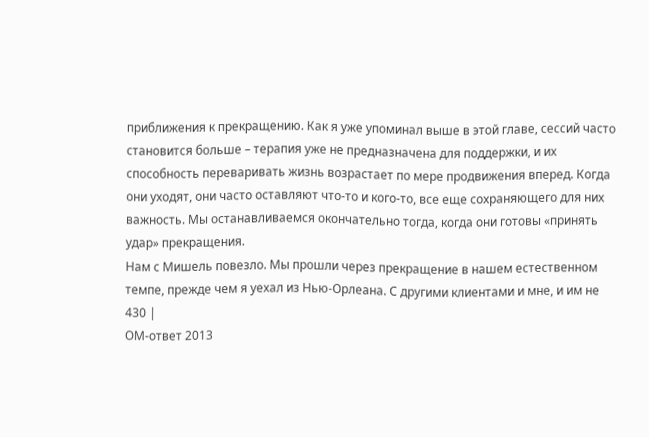приближения к прекращению. Как я уже упоминал выше в этой главе, сессий часто становится больше – терапия уже не предназначена для поддержки, и их способность переваривать жизнь возрастает по мере продвижения вперед. Когда они уходят, они часто оставляют что-то и кого-то, все еще сохраняющего для них важность. Мы останавливаемся окончательно тогда, когда они готовы «принять удар» прекращения.
Нам с Мишель повезло. Мы прошли через прекращение в нашем естественном темпе, прежде чем я уехал из Нью-Орлеана. С другими клиентами и мне, и им не
430 |
ОМ-ответ 2013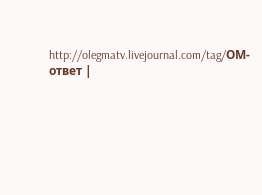http://olegmatv.livejournal.com/tag/ОМ-ответ |